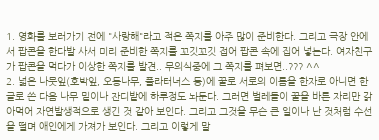1. 영화를 보러가기 전에 "사랑해"라고 적은 쪽지를 아주 많이 준비한다. 그리고 극장 안에서 팝콘을 한다발 사서 미리 준비한 쪽지를 꼬깃꼬깃 접어 팝콘 속에 집어 넣는다. 여자친구가 팝콘을 먹다가 이상한 쪽지를 발견.. 무의식중에 그 쪽지를 펴보면..??? ^^
2. 넓은 나뭇잎(호박잎, 오동나무, 플라터너스 등)에 꿀로 서로의 이름을 한자로 아니면 한글로 쓴 다음 나무 밑이나 잔디밭에 하루정도 놔둔다. 그러면 벌레들이 꿀을 바른 자리만 갉아먹어 자연발생적으로 생긴 것 같아 보인다. 그리고 그것을 무슨 큰 일이나 난 것처럼 수선을 떨며 애인에게 가져가 보인다. 그리고 이렇게 말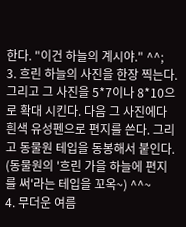한다. "이건 하늘의 계시야." ^^;
3. 흐린 하늘의 사진을 한장 찍는다. 그리고 그 사진을 5*7이나 8*10으로 확대 시킨다. 다음 그 사진에다 흰색 유성펜으로 편지를 쓴다. 그리고 동물원 테입을 동봉해서 붙인다. (동물원의 '흐린 가을 하늘에 편지를 써'라는 테입을 꼬옥~) ^^~
4. 무더운 여름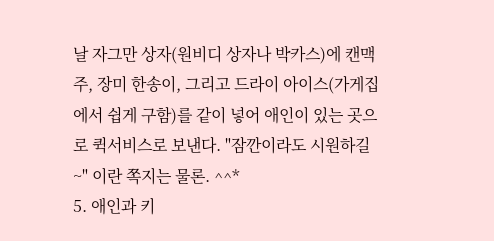날 자그만 상자(원비디 상자나 박카스)에 캔맥주, 장미 한송이, 그리고 드라이 아이스(가게집에서 쉽게 구함)를 같이 넣어 애인이 있는 곳으로 퀵서비스로 보낸다. "잠깐이라도 시원하길~" 이란 쪽지는 물론. ^^*
5. 애인과 키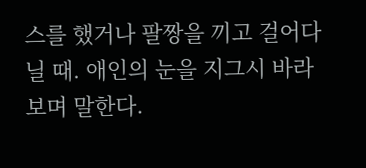스를 했거나 팔짱을 끼고 걸어다닐 때. 애인의 눈을 지그시 바라보며 말한다.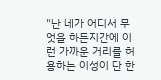"난 네가 어디서 무엇을 하든지간에 이런 가까운 거리를 허용하는 이성이 단 한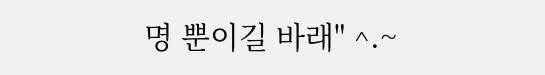명 뿐이길 바래" ^.~